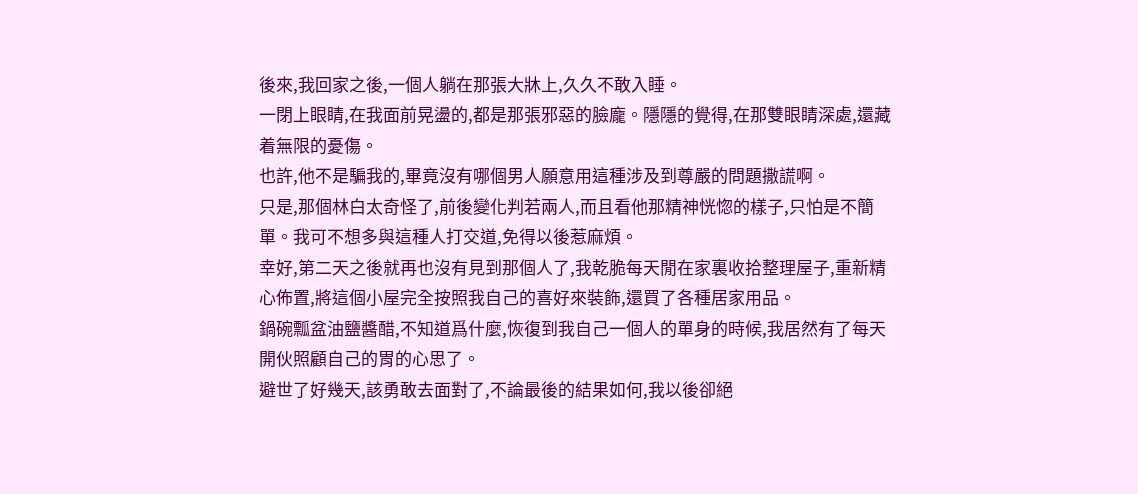後來,我回家之後,一個人躺在那張大牀上,久久不敢入睡。
一閉上眼睛,在我面前晃盪的,都是那張邪惡的臉龐。隱隱的覺得,在那雙眼睛深處,還藏着無限的憂傷。
也許,他不是騙我的,畢竟沒有哪個男人願意用這種涉及到尊嚴的問題撒謊啊。
只是,那個林白太奇怪了,前後變化判若兩人,而且看他那精神恍惚的樣子,只怕是不簡單。我可不想多與這種人打交道,免得以後惹麻煩。
幸好,第二天之後就再也沒有見到那個人了,我乾脆每天閒在家裏收拾整理屋子,重新精心佈置,將這個小屋完全按照我自己的喜好來裝飾,還買了各種居家用品。
鍋碗瓢盆油鹽醬醋,不知道爲什麼,恢復到我自己一個人的單身的時候,我居然有了每天開伙照顧自己的胃的心思了。
避世了好幾天,該勇敢去面對了,不論最後的結果如何,我以後卻絕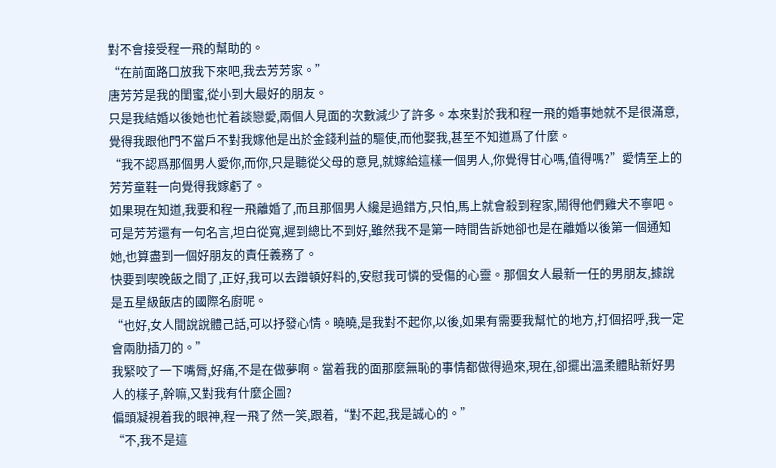對不會接受程一飛的幫助的。
“在前面路口放我下來吧,我去芳芳家。”
唐芳芳是我的閨蜜,從小到大最好的朋友。
只是我結婚以後她也忙着談戀愛,兩個人見面的次數減少了許多。本來對於我和程一飛的婚事她就不是很滿意,覺得我跟他門不當戶不對我嫁他是出於金錢利益的驅使,而他娶我,甚至不知道爲了什麼。
“我不認爲那個男人愛你,而你,只是聽從父母的意見,就嫁給這樣一個男人,你覺得甘心嗎,值得嗎?”愛情至上的芳芳童鞋一向覺得我嫁虧了。
如果現在知道,我要和程一飛離婚了,而且那個男人纔是過錯方,只怕,馬上就會殺到程家,鬧得他們雞犬不寧吧。
可是芳芳還有一句名言,坦白從寬,遲到總比不到好,雖然我不是第一時間告訴她卻也是在離婚以後第一個通知她,也算盡到一個好朋友的責任義務了。
快要到喫晚飯之間了,正好,我可以去蹭頓好料的,安慰我可憐的受傷的心靈。那個女人最新一任的男朋友,據說是五星級飯店的國際名廚呢。
“也好,女人間說說體己話,可以抒發心情。曉曉,是我對不起你,以後,如果有需要我幫忙的地方,打個招呼,我一定會兩肋插刀的。”
我緊咬了一下嘴脣,好痛,不是在做夢啊。當着我的面那麼無恥的事情都做得過來,現在,卻擺出溫柔體貼新好男人的樣子,幹嘛,又對我有什麼企圖?
偏頭凝視着我的眼神,程一飛了然一笑,跟着,“對不起,我是誠心的。”
“不,我不是這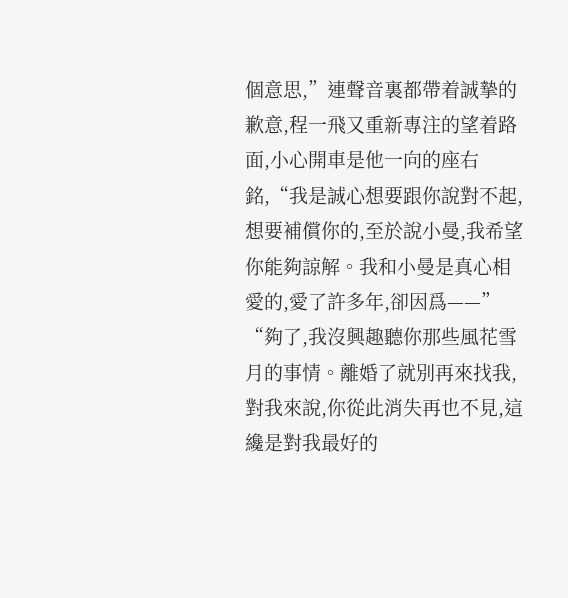個意思,”連聲音裏都帶着誠摯的歉意,程一飛又重新專注的望着路面,小心開車是他一向的座右銘,“我是誠心想要跟你說對不起,想要補償你的,至於說小曼,我希望你能夠諒解。我和小曼是真心相愛的,愛了許多年,卻因爲——”
“夠了,我沒興趣聽你那些風花雪月的事情。離婚了就別再來找我,對我來說,你從此消失再也不見,這纔是對我最好的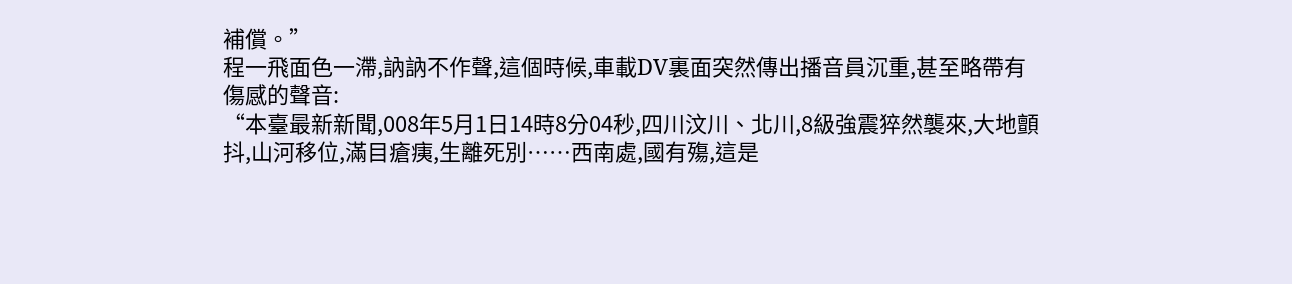補償。”
程一飛面色一滯,訥訥不作聲,這個時候,車載DV裏面突然傳出播音員沉重,甚至略帶有傷感的聲音:
“本臺最新新聞,008年5月1日14時8分04秒,四川汶川、北川,8級強震猝然襲來,大地顫抖,山河移位,滿目瘡痍,生離死別……西南處,國有殤,這是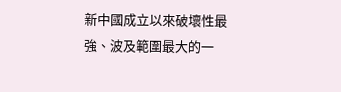新中國成立以來破壞性最強、波及範圍最大的一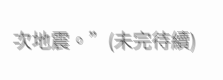次地震。”(未完待續)